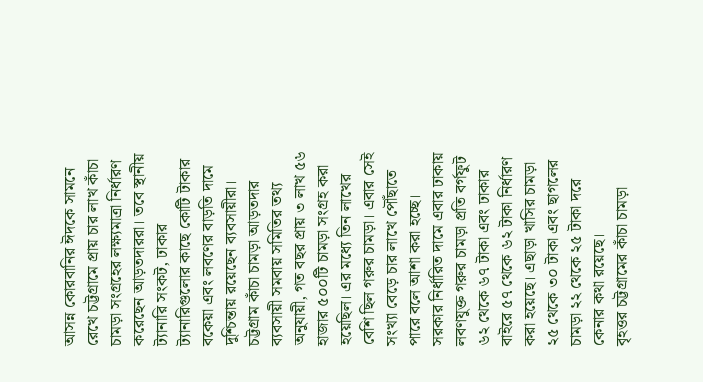আসন্ন কোরবানির ঈদকে সামনে রেখে চট্টগ্রামে প্রায় চার লাখ কাঁচা চামড়া সংগ্রহের লক্ষ্যমাত্রা নির্ধারণ করেছেন আড়তদাররা। তবে স্থানীয় ট্যানারি সংকট, ঢাকার ট্যানারিগুলোর কাছে কোটি টাকার বকেয়া এবং লবণের বাড়তি দামে দুশ্চিন্তায় রয়েছেন ব্যবসায়ীরা।
চট্টগ্রাম কাঁচা চামড়া আড়তদার ব্যবসায়ী সমবায় সমিতির তথ্য অনুযায়ী, গত বছর প্রায় ৩ লাখ ৫৬ হাজার ৫০০টি চামড়া সংগ্রহ করা হয়েছিল। এর মধ্যে তিন লাখের বেশি ছিল গরুর চামড়া। এবার সেই সংখ্যা বেড়ে চার লাখে পৌঁছাতে পারে বলে আশা করা হচ্ছে।
সরকার নির্ধারিত দামে এবার ঢাকায় লবণযুক্ত গরুর চামড়া প্রতি বর্গফুট ৬২ থেকে ৬৭ টাকা এবং ঢাকার বাইরে ৫৭ থেকে ৬২ টাকা নির্ধারণ করা হয়েছে। এছাড়া খাসির চামড়া ২৫ থেকে ৩০ টাকা এবং ছাগলের চামড়া ২২ থেকে ২৫ টাকা দরে কেনার কথা রয়েছে।
বৃহত্তর চট্টগ্রামের কাঁচা চামড়া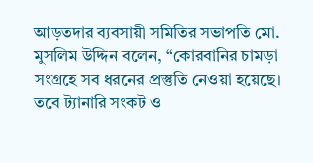আড়তদার ব্যবসায়ী সমিতির সভাপতি মো. মুসলিম উদ্দিন বলেন, “কোরবানির চামড়া সংগ্রহে সব ধরনের প্রস্তুতি নেওয়া হয়েছে। তবে ট্যানারি সংকট ও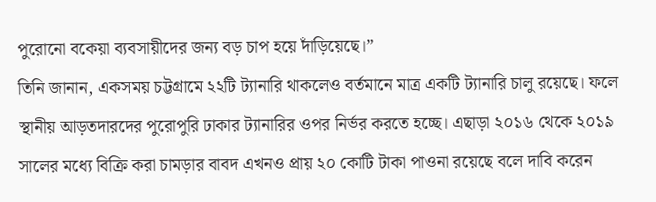পুরোনো বকেয়া ব্যবসায়ীদের জন্য বড় চাপ হয়ে দাঁড়িয়েছে।”
তিনি জানান, একসময় চট্টগ্রামে ২২টি ট্যানারি থাকলেও বর্তমানে মাত্র একটি ট্যানারি চালু রয়েছে। ফলে স্থানীয় আড়তদারদের পুরোপুরি ঢাকার ট্যানারির ওপর নির্ভর করতে হচ্ছে। এছাড়া ২০১৬ থেকে ২০১৯ সালের মধ্যে বিক্রি করা চামড়ার বাবদ এখনও প্রায় ২০ কোটি টাকা পাওনা রয়েছে বলে দাবি করেন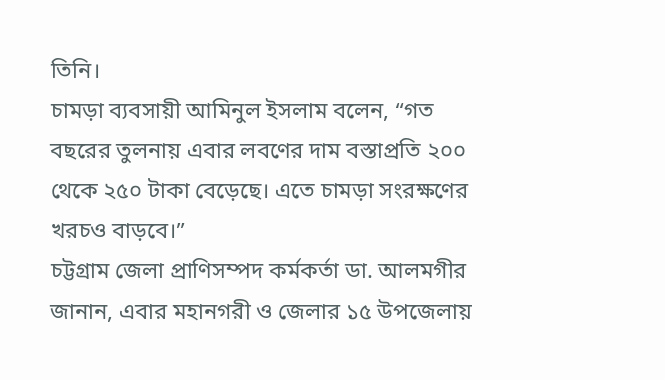তিনি।
চামড়া ব্যবসায়ী আমিনুল ইসলাম বলেন, “গত বছরের তুলনায় এবার লবণের দাম বস্তাপ্রতি ২০০ থেকে ২৫০ টাকা বেড়েছে। এতে চামড়া সংরক্ষণের খরচও বাড়বে।”
চট্টগ্রাম জেলা প্রাণিসম্পদ কর্মকর্তা ডা. আলমগীর জানান, এবার মহানগরী ও জেলার ১৫ উপজেলায়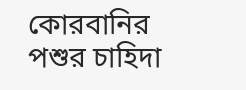কোরবানির পশুর চাহিদা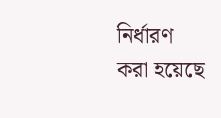নির্ধারণ করা হয়েছে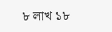৮ লাখ ১৮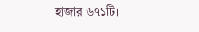হাজার ৬৭১টি।